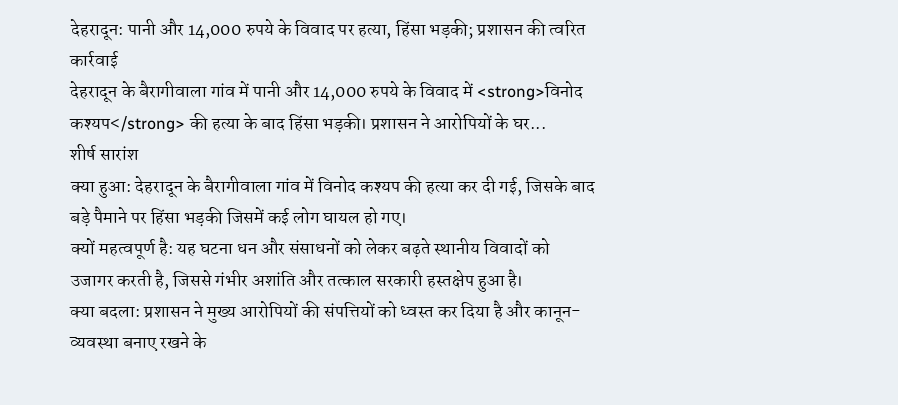देहरादून: पानी और 14,000 रुपये के विवाद पर हत्या, हिंसा भड़की; प्रशासन की त्वरित कार्रवाई
देहरादून के बैरागीवाला गांव में पानी और 14,000 रुपये के विवाद में <strong>विनोद कश्यप</strong> की हत्या के बाद हिंसा भड़की। प्रशासन ने आरोपियों के घर...
शीर्ष सारांश
क्या हुआ: देहरादून के बैरागीवाला गांव में विनोद कश्यप की हत्या कर दी गई, जिसके बाद बड़े पैमाने पर हिंसा भड़की जिसमें कई लोग घायल हो गए।
क्यों महत्वपूर्ण है: यह घटना धन और संसाधनों को लेकर बढ़ते स्थानीय विवादों को उजागर करती है, जिससे गंभीर अशांति और तत्काल सरकारी हस्तक्षेप हुआ है।
क्या बदला: प्रशासन ने मुख्य आरोपियों की संपत्तियों को ध्वस्त कर दिया है और कानून-व्यवस्था बनाए रखने के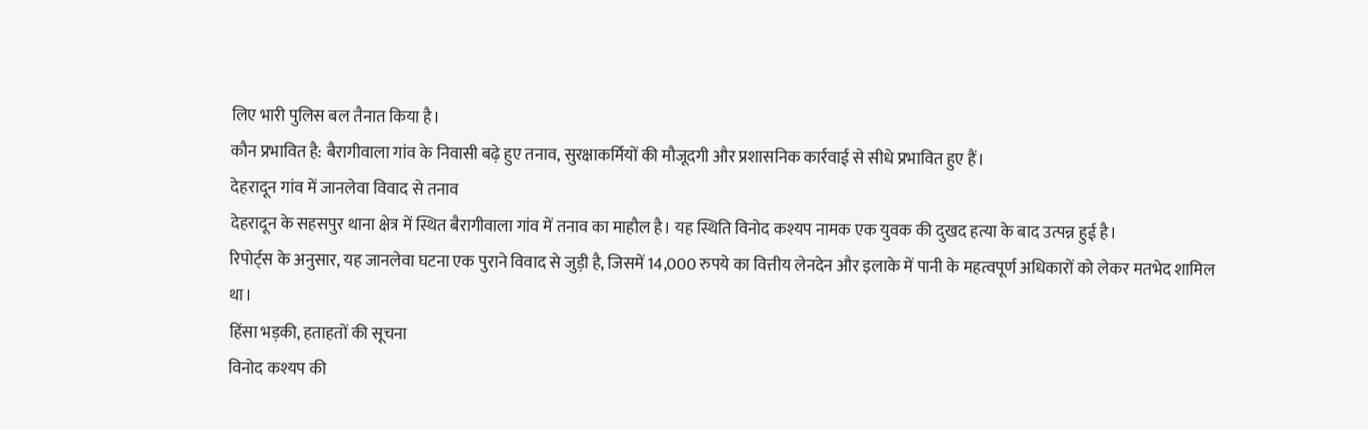लिए भारी पुलिस बल तैनात किया है।
कौन प्रभावित है: बैरागीवाला गांव के निवासी बढ़े हुए तनाव, सुरक्षाकर्मियों की मौजूदगी और प्रशासनिक कार्रवाई से सीधे प्रभावित हुए हैं।
देहरादून गांव में जानलेवा विवाद से तनाव
देहरादून के सहसपुर थाना क्षेत्र में स्थित बैरागीवाला गांव में तनाव का माहौल है। यह स्थिति विनोद कश्यप नामक एक युवक की दुखद हत्या के बाद उत्पन्न हुई है।
रिपोर्ट्स के अनुसार, यह जानलेवा घटना एक पुराने विवाद से जुड़ी है, जिसमें 14,000 रुपये का वित्तीय लेनदेन और इलाके में पानी के महत्वपूर्ण अधिकारों को लेकर मतभेद शामिल था।
हिंसा भड़की, हताहतों की सूचना
विनोद कश्यप की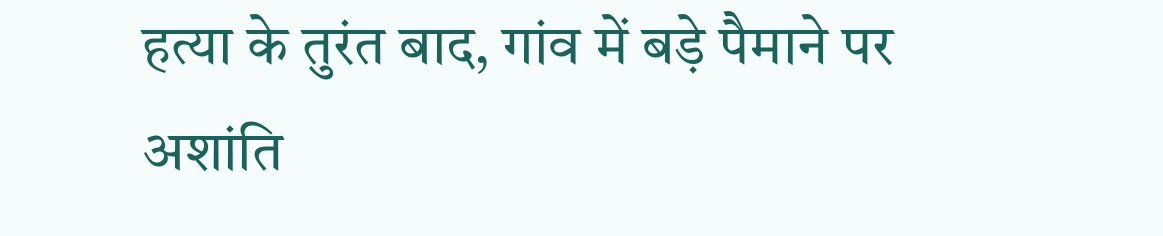हत्या के तुरंत बाद, गांव में बड़े पैमाने पर अशांति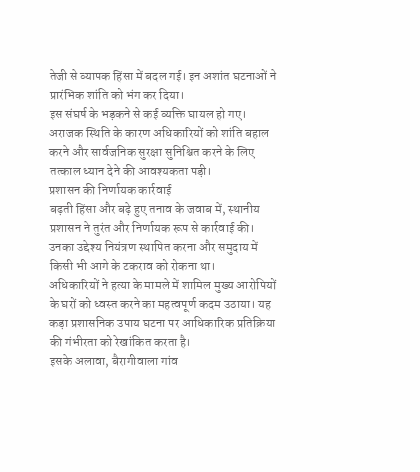तेजी से व्यापक हिंसा में बदल गई। इन अशांत घटनाओं ने प्रारंभिक शांति को भंग कर दिया।
इस संघर्ष के भड़कने से कई व्यक्ति घायल हो गए। अराजक स्थिति के कारण अधिकारियों को शांति बहाल करने और सार्वजनिक सुरक्षा सुनिश्चित करने के लिए तत्काल ध्यान देने की आवश्यकता पड़ी।
प्रशासन की निर्णायक कार्रवाई
बढ़ती हिंसा और बढ़े हुए तनाव के जवाब में, स्थानीय प्रशासन ने तुरंत और निर्णायक रूप से कार्रवाई की। उनका उद्देश्य नियंत्रण स्थापित करना और समुदाय में किसी भी आगे के टकराव को रोकना था।
अधिकारियों ने हत्या के मामले में शामिल मुख्य आरोपियों के घरों को ध्वस्त करने का महत्वपूर्ण कदम उठाया। यह कड़ा प्रशासनिक उपाय घटना पर आधिकारिक प्रतिक्रिया की गंभीरता को रेखांकित करता है।
इसके अलावा, बैरागीवाला गांव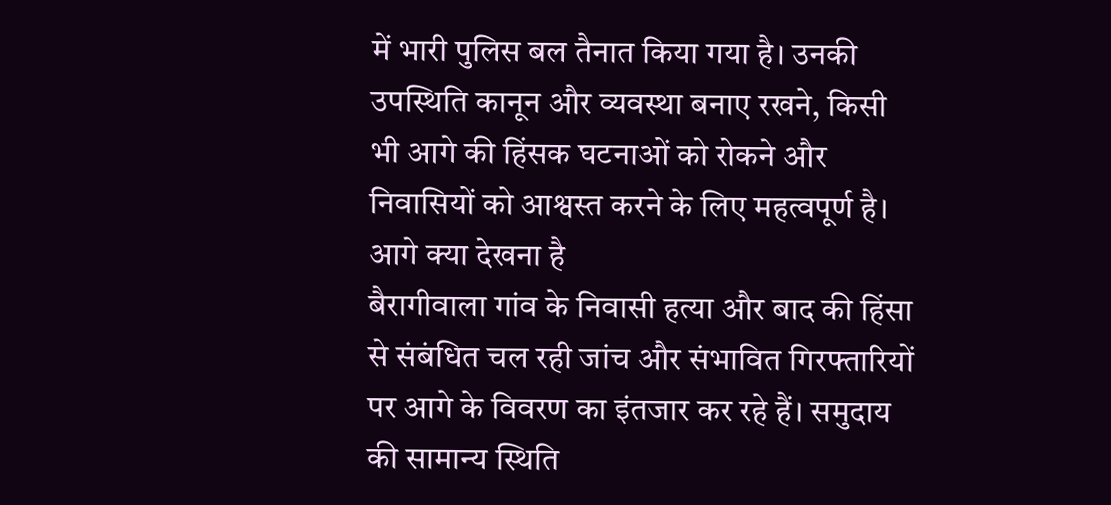में भारी पुलिस बल तैनात किया गया है। उनकी उपस्थिति कानून और व्यवस्था बनाए रखने, किसी भी आगे की हिंसक घटनाओं को रोकने और निवासियों को आश्वस्त करने के लिए महत्वपूर्ण है।
आगे क्या देखना है
बैरागीवाला गांव के निवासी हत्या और बाद की हिंसा से संबंधित चल रही जांच और संभावित गिरफ्तारियों पर आगे के विवरण का इंतजार कर रहे हैं। समुदाय की सामान्य स्थिति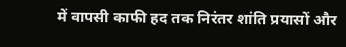में वापसी काफी हद तक निरंतर शांति प्रयासों और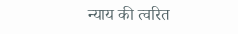न्याय की त्वरित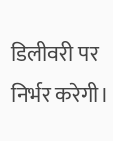डिलीवरी पर निर्भर करेगी।